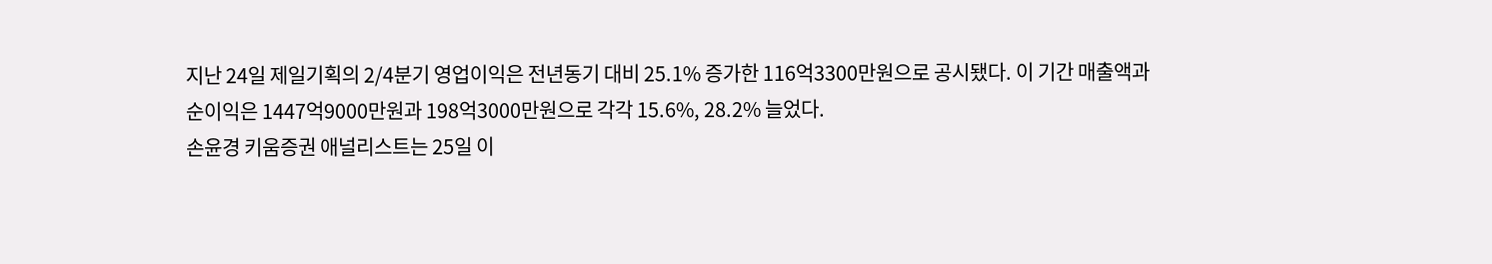지난 24일 제일기획의 2/4분기 영업이익은 전년동기 대비 25.1% 증가한 116억3300만원으로 공시됐다. 이 기간 매출액과 순이익은 1447억9000만원과 198억3000만원으로 각각 15.6%, 28.2% 늘었다.
손윤경 키움증권 애널리스트는 25일 이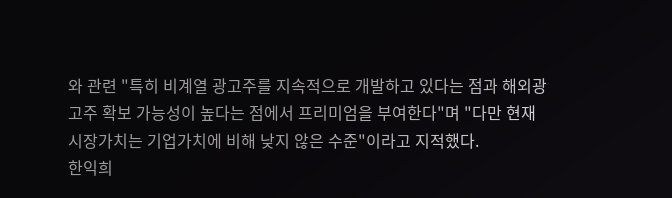와 관련 "특히 비계열 광고주를 지속적으로 개발하고 있다는 점과 해외광고주 확보 가능성이 높다는 점에서 프리미엄을 부여한다"며 "다만 현재 시장가치는 기업가치에 비해 낮지 않은 수준"이라고 지적했다.
한익희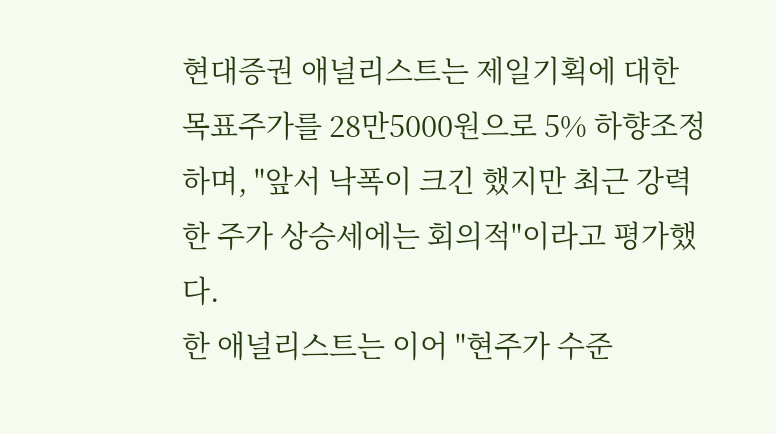현대증권 애널리스트는 제일기획에 대한 목표주가를 28만5000원으로 5% 하향조정하며, "앞서 낙폭이 크긴 했지만 최근 강력한 주가 상승세에는 회의적"이라고 평가했다.
한 애널리스트는 이어 "현주가 수준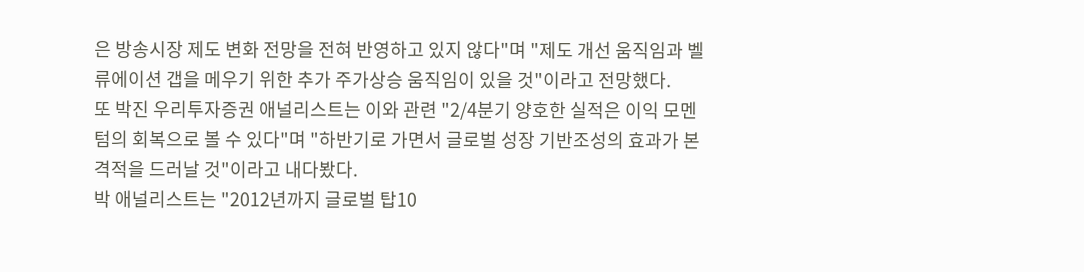은 방송시장 제도 변화 전망을 전혀 반영하고 있지 않다"며 "제도 개선 움직임과 벨류에이션 갭을 메우기 위한 추가 주가상승 움직임이 있을 것"이라고 전망했다.
또 박진 우리투자증권 애널리스트는 이와 관련 "2/4분기 양호한 실적은 이익 모멘텀의 회복으로 볼 수 있다"며 "하반기로 가면서 글로벌 성장 기반조성의 효과가 본격적을 드러날 것"이라고 내다봤다.
박 애널리스트는 "2012년까지 글로벌 탑10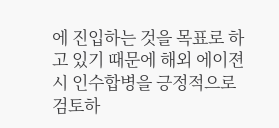에 진입하는 것을 목표로 하고 있기 때문에 해외 에이젼시 인수합병을 긍정적으로 검토하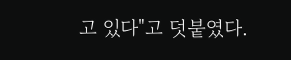고 있다"고 덧붙였다.